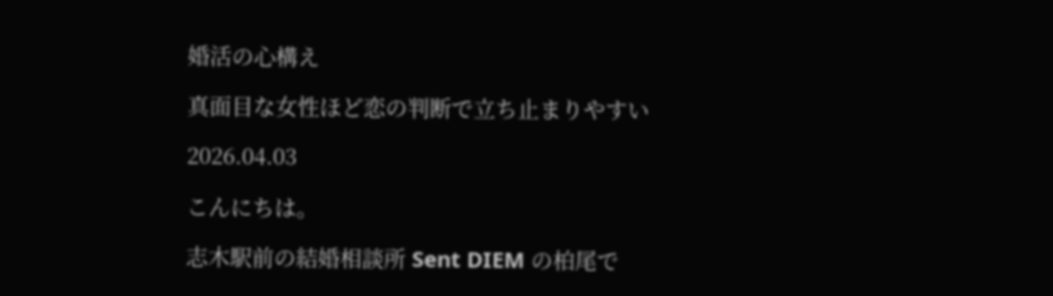婚活の心構え

真面目な女性ほど恋の判断で立ち止まりやすい

2026.04.03

こんにちは。

志木駅前の結婚相談所 Sent DIEM の柏尾で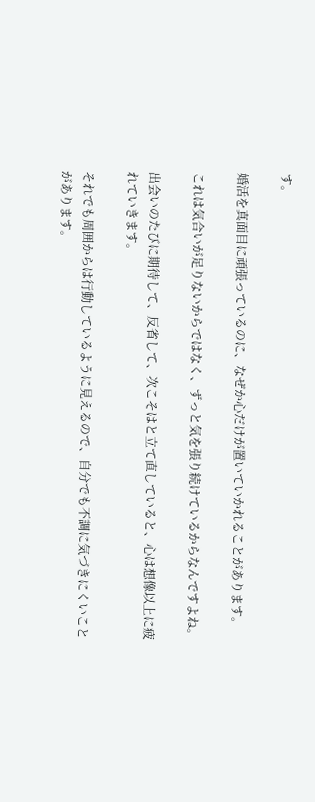す。

婚活を真面目に頑張っているのに、なぜか心だけが置いていかれることがあります。

これは気合いが足りないからではなく、ずっと気を張り続けているからなんですよね。

出会いのたびに期待して、反省して、次こそはと立て直していると、心は想像以上に疲れていきます。

それでも周囲からは行動しているように見えるので、自分でも不調に気づきにくいことがあります。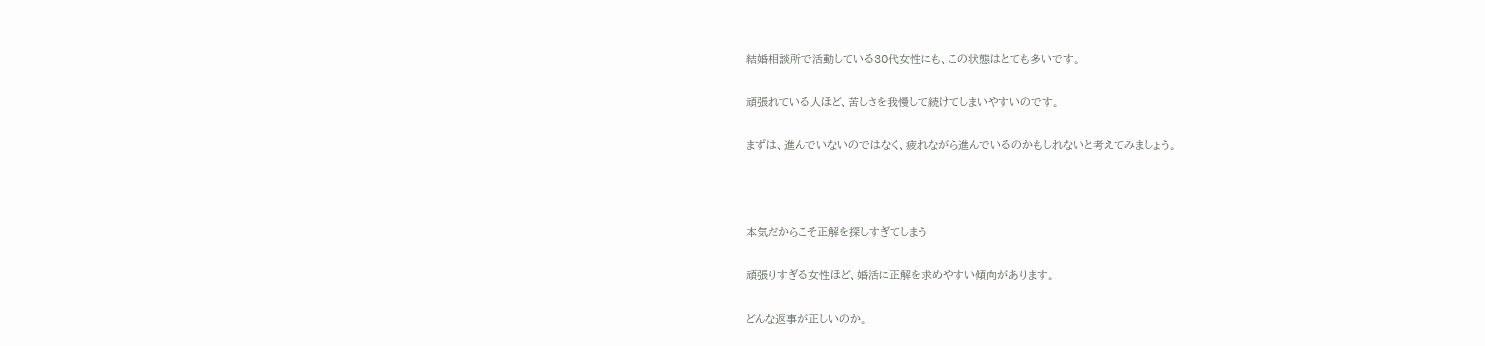結婚相談所で活動している30代女性にも、この状態はとても多いです。

頑張れている人ほど、苦しさを我慢して続けてしまいやすいのです。

まずは、進んでいないのではなく、疲れながら進んでいるのかもしれないと考えてみましょう。



本気だからこそ正解を探しすぎてしまう

頑張りすぎる女性ほど、婚活に正解を求めやすい傾向があります。

どんな返事が正しいのか。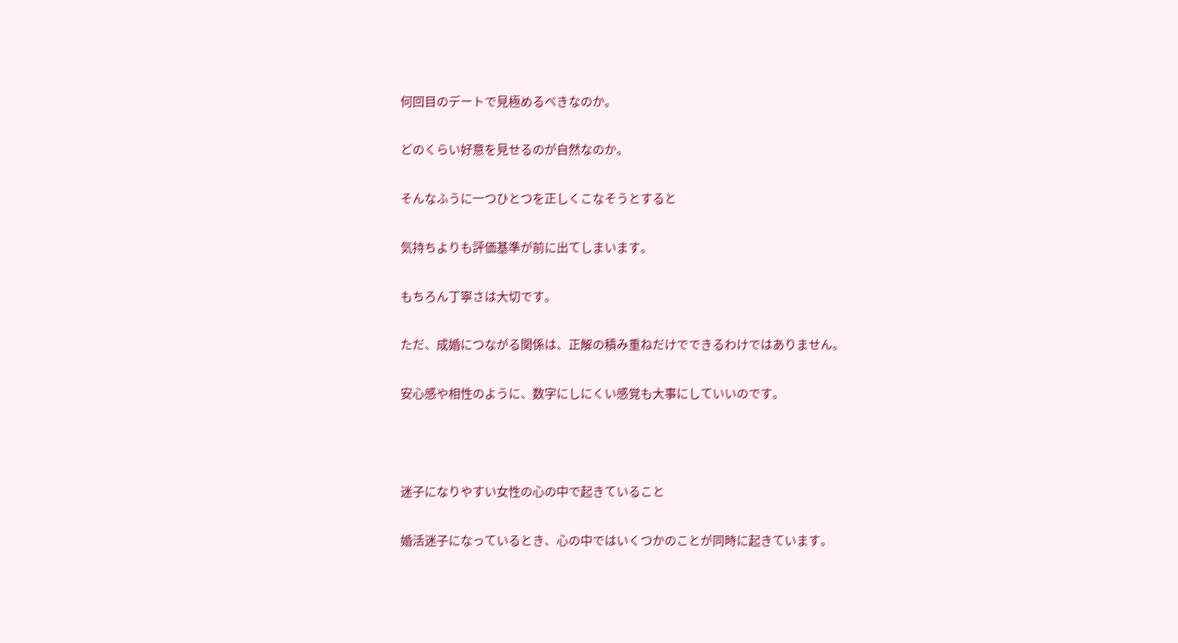何回目のデートで見極めるべきなのか。

どのくらい好意を見せるのが自然なのか。

そんなふうに一つひとつを正しくこなそうとすると

気持ちよりも評価基準が前に出てしまいます。

もちろん丁寧さは大切です。

ただ、成婚につながる関係は、正解の積み重ねだけでできるわけではありません。

安心感や相性のように、数字にしにくい感覚も大事にしていいのです。



迷子になりやすい女性の心の中で起きていること

婚活迷子になっているとき、心の中ではいくつかのことが同時に起きています。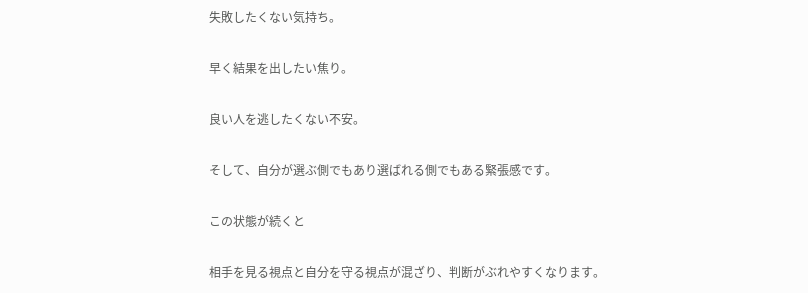失敗したくない気持ち。

早く結果を出したい焦り。

良い人を逃したくない不安。

そして、自分が選ぶ側でもあり選ばれる側でもある緊張感です。

この状態が続くと

相手を見る視点と自分を守る視点が混ざり、判断がぶれやすくなります。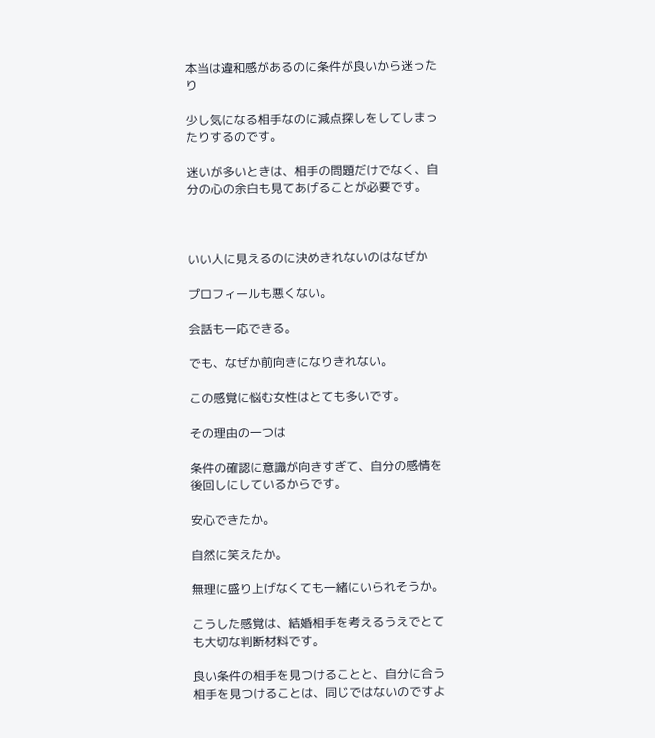本当は違和感があるのに条件が良いから迷ったり

少し気になる相手なのに減点探しをしてしまったりするのです。

迷いが多いときは、相手の問題だけでなく、自分の心の余白も見てあげることが必要です。



いい人に見えるのに決めきれないのはなぜか

プロフィールも悪くない。

会話も一応できる。

でも、なぜか前向きになりきれない。

この感覚に悩む女性はとても多いです。

その理由の一つは

条件の確認に意識が向きすぎて、自分の感情を後回しにしているからです。

安心できたか。

自然に笑えたか。

無理に盛り上げなくても一緒にいられそうか。

こうした感覚は、結婚相手を考えるうえでとても大切な判断材料です。

良い条件の相手を見つけることと、自分に合う相手を見つけることは、同じではないのですよ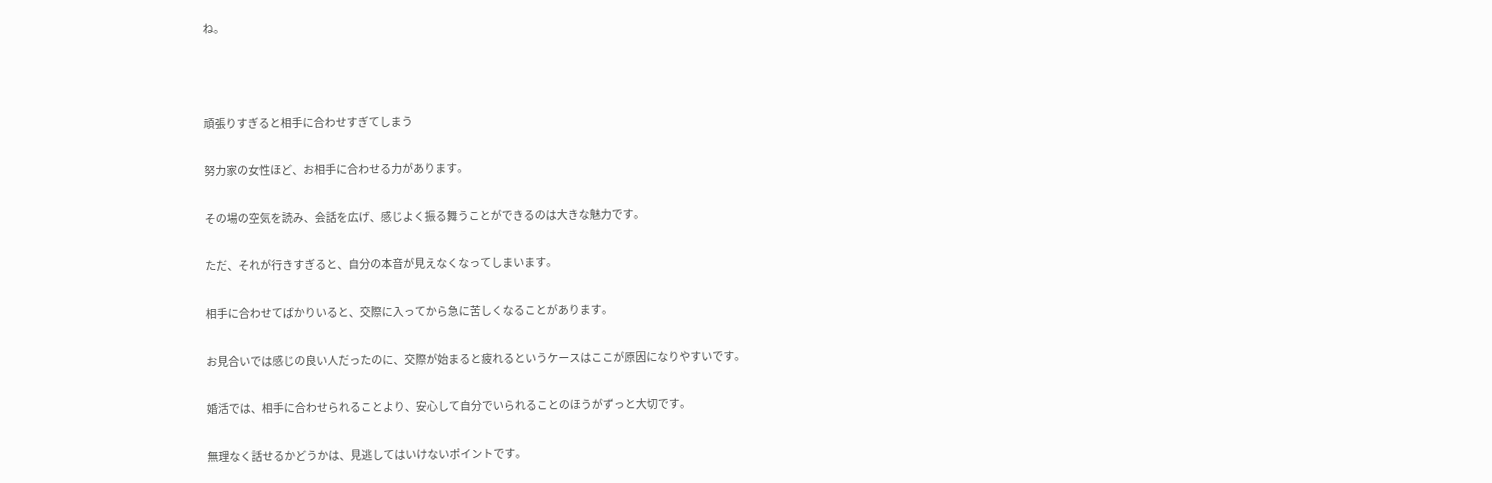ね。



頑張りすぎると相手に合わせすぎてしまう

努力家の女性ほど、お相手に合わせる力があります。

その場の空気を読み、会話を広げ、感じよく振る舞うことができるのは大きな魅力です。

ただ、それが行きすぎると、自分の本音が見えなくなってしまいます。

相手に合わせてばかりいると、交際に入ってから急に苦しくなることがあります。

お見合いでは感じの良い人だったのに、交際が始まると疲れるというケースはここが原因になりやすいです。

婚活では、相手に合わせられることより、安心して自分でいられることのほうがずっと大切です。

無理なく話せるかどうかは、見逃してはいけないポイントです。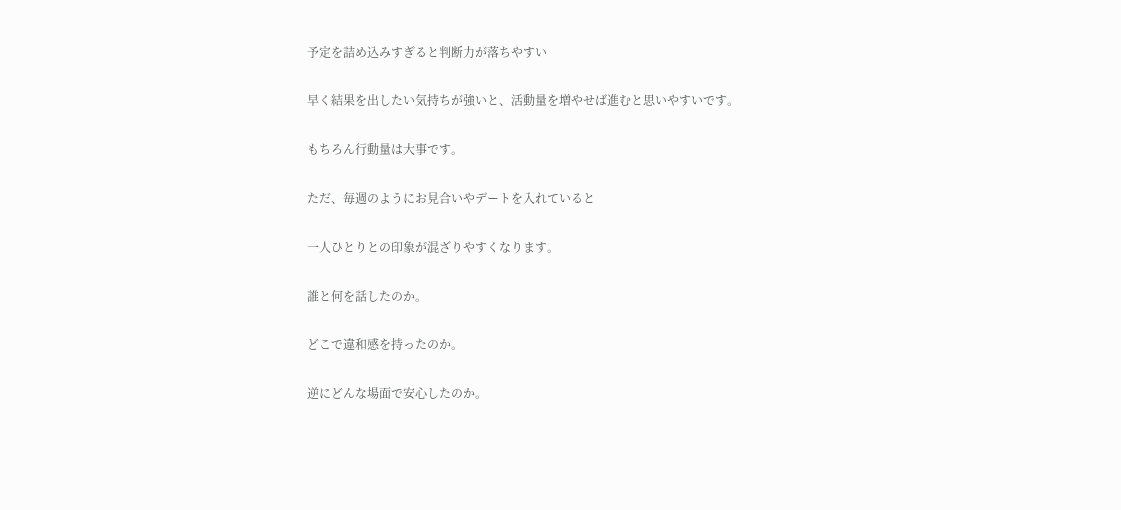予定を詰め込みすぎると判断力が落ちやすい

早く結果を出したい気持ちが強いと、活動量を増やせば進むと思いやすいです。

もちろん行動量は大事です。

ただ、毎週のようにお見合いやデートを入れていると

一人ひとりとの印象が混ざりやすくなります。

誰と何を話したのか。

どこで違和感を持ったのか。

逆にどんな場面で安心したのか。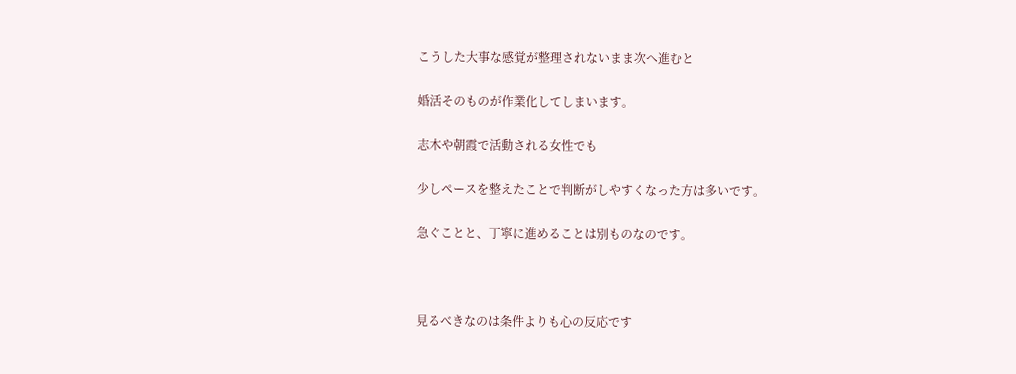こうした大事な感覚が整理されないまま次へ進むと

婚活そのものが作業化してしまいます。

志木や朝霞で活動される女性でも

少しペースを整えたことで判断がしやすくなった方は多いです。

急ぐことと、丁寧に進めることは別ものなのです。



見るべきなのは条件よりも心の反応です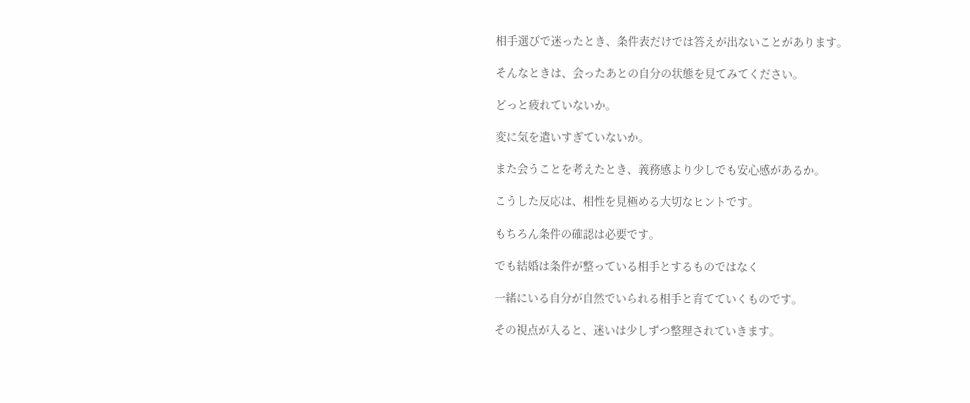相手選びで迷ったとき、条件表だけでは答えが出ないことがあります。

そんなときは、会ったあとの自分の状態を見てみてください。

どっと疲れていないか。

変に気を遣いすぎていないか。

また会うことを考えたとき、義務感より少しでも安心感があるか。

こうした反応は、相性を見極める大切なヒントです。

もちろん条件の確認は必要です。

でも結婚は条件が整っている相手とするものではなく

一緒にいる自分が自然でいられる相手と育てていくものです。

その視点が入ると、迷いは少しずつ整理されていきます。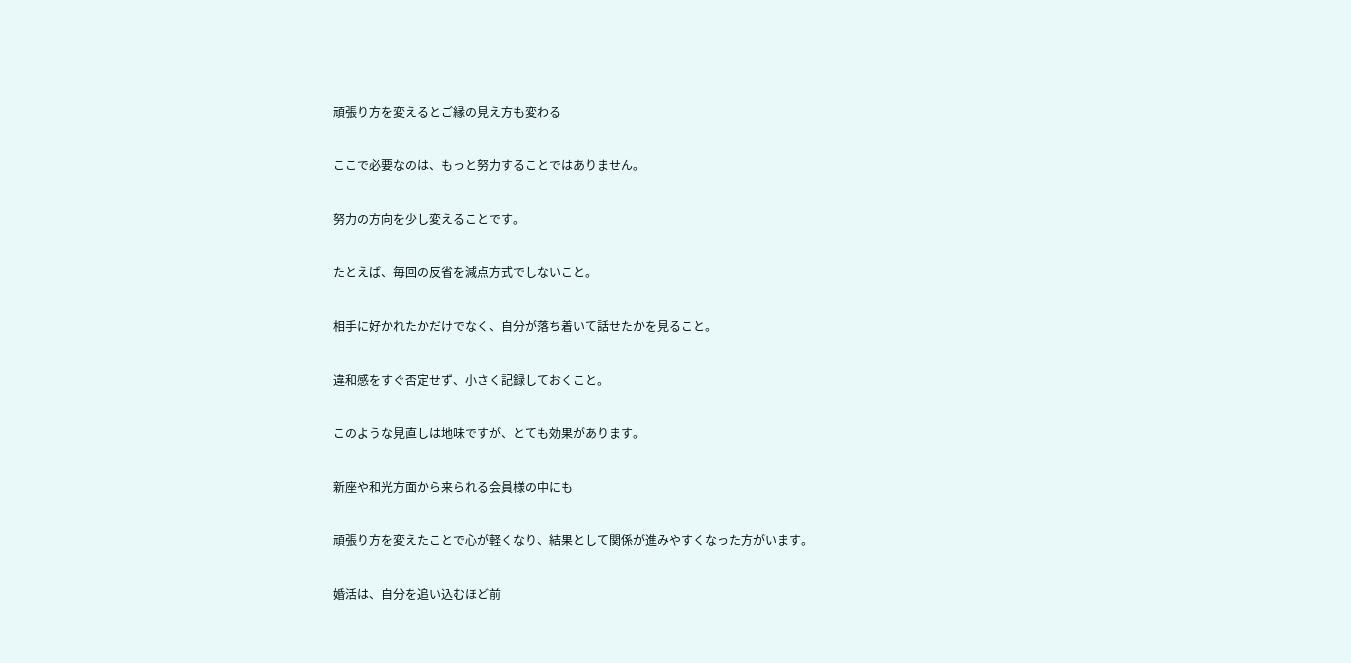頑張り方を変えるとご縁の見え方も変わる

ここで必要なのは、もっと努力することではありません。

努力の方向を少し変えることです。

たとえば、毎回の反省を減点方式でしないこと。

相手に好かれたかだけでなく、自分が落ち着いて話せたかを見ること。

違和感をすぐ否定せず、小さく記録しておくこと。

このような見直しは地味ですが、とても効果があります。

新座や和光方面から来られる会員様の中にも

頑張り方を変えたことで心が軽くなり、結果として関係が進みやすくなった方がいます。

婚活は、自分を追い込むほど前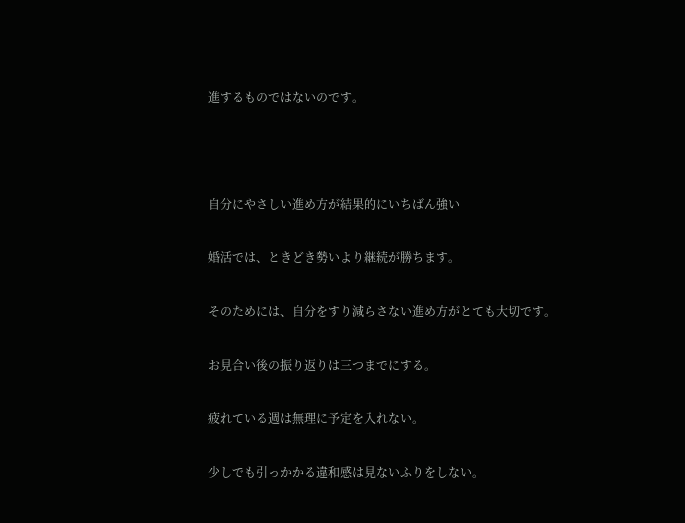進するものではないのです。



自分にやさしい進め方が結果的にいちばん強い

婚活では、ときどき勢いより継続が勝ちます。

そのためには、自分をすり減らさない進め方がとても大切です。

お見合い後の振り返りは三つまでにする。

疲れている週は無理に予定を入れない。

少しでも引っかかる違和感は見ないふりをしない。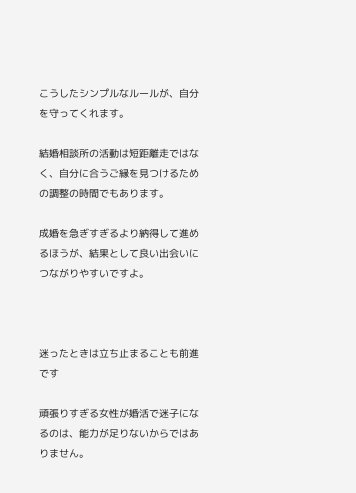こうしたシンプルなルールが、自分を守ってくれます。

結婚相談所の活動は短距離走ではなく、自分に合うご縁を見つけるための調整の時間でもあります。

成婚を急ぎすぎるより納得して進めるほうが、結果として良い出会いにつながりやすいですよ。



迷ったときは立ち止まることも前進です

頑張りすぎる女性が婚活で迷子になるのは、能力が足りないからではありません。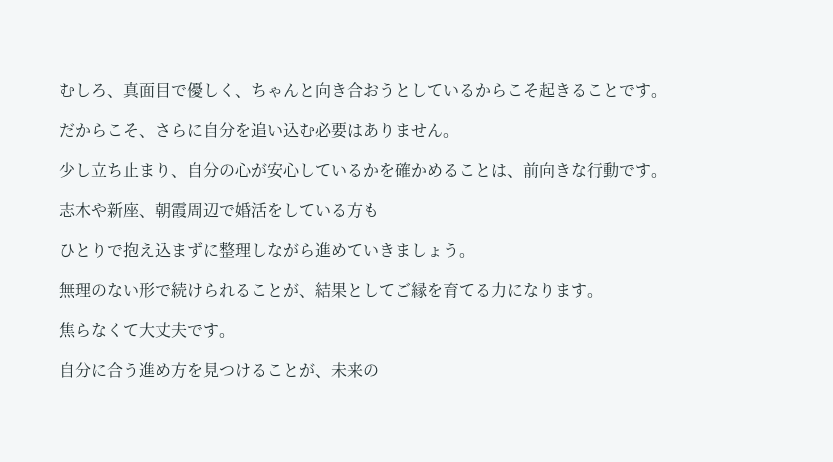むしろ、真面目で優しく、ちゃんと向き合おうとしているからこそ起きることです。

だからこそ、さらに自分を追い込む必要はありません。

少し立ち止まり、自分の心が安心しているかを確かめることは、前向きな行動です。

志木や新座、朝霞周辺で婚活をしている方も

ひとりで抱え込まずに整理しながら進めていきましょう。

無理のない形で続けられることが、結果としてご縁を育てる力になります。

焦らなくて大丈夫です。

自分に合う進め方を見つけることが、未来の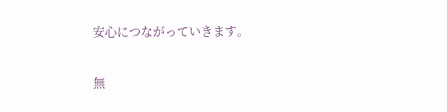安心につながっていきます。

無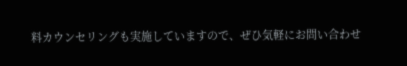料カウンセリングも実施していますので、ぜひ気軽にお問い合わせ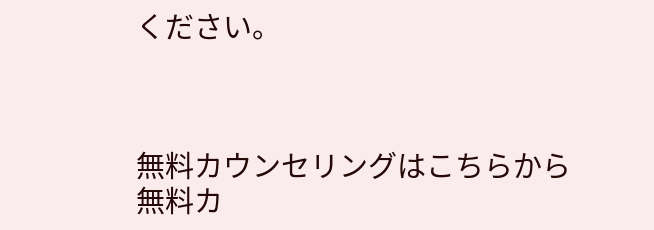ください。



無料カウンセリングはこちらから
無料カ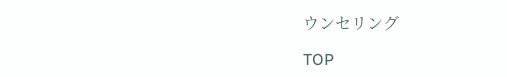ウンセリング

TOP